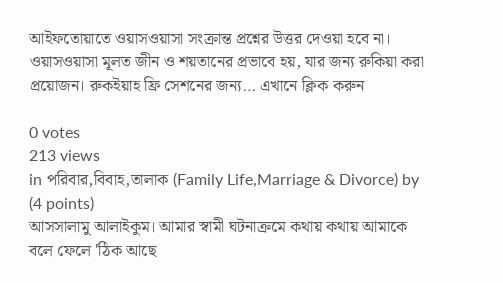আইফতোয়াতে ওয়াসওয়াসা সংক্রান্ত প্রশ্নের উত্তর দেওয়া হবে না। ওয়াসওয়াসা মূলত জীন ও শয়তানের প্রভাবে হয়, যার জন্য রুকিয়া করা প্রয়োজন। রুকইয়াহ ফ্রি সেশনের জন্য… এখানে ক্লিক করুন

0 votes
213 views
in পরিবার,বিবাহ,তালাক (Family Life,Marriage & Divorce) by (4 points)
আসসালামু আলাইকুম। আমার স্বামী ঘটনাক্রমে কথায় কথায় আমাকে বলে ফেলে 'ঠিক আছে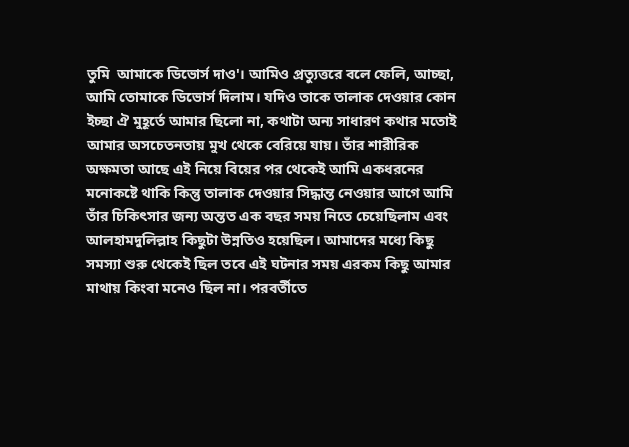তুমি  আমাকে ডিভোর্স দাও'। আমিও প্রত্যুত্তরে বলে ফেলি, আচ্ছা, আমি তোমাকে ডিভোর্স দিলাম। যদিও তাকে তালাক দেওয়ার কোন ইচ্ছা ঐ মুহূর্তে আমার ছিলো না, কথাটা অন্য সাধারণ কথার মতোই আমার অসচেতনতায় মুখ থেকে বেরিয়ে যায়। তাঁর শারীরিক অক্ষমতা আছে এই নিয়ে বিয়ের পর থেকেই আমি একধরনের মনোকষ্টে থাকি কিন্তু তালাক দেওয়ার সিদ্ধান্ত নেওয়ার আগে আমি তাঁর চিকিৎসার জন্য অন্তত এক বছর সময় নিতে চেয়েছিলাম এবং আলহামদুলিল্লাহ কিছুটা উন্নতিও হয়েছিল। আমাদের মধ্যে কিছু সমস্যা শুরু থেকেই ছিল তবে এই ঘটনার সময় এরকম কিছু আমার মাথায় কিংবা মনেও ছিল না। পরবর্তীতে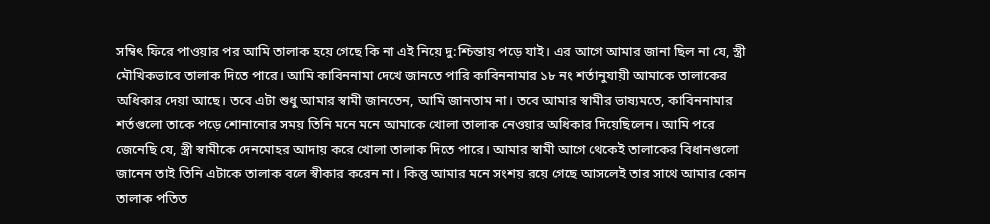সম্বিৎ ফিরে পাওয়ার পর আমি তালাক হয়ে গেছে কি না এই নিয়ে দু:শ্চিন্তায় পড়ে যাই। এর আগে আমার জানা ছিল না যে, স্ত্রী মৌখিকভাবে তালাক দিতে পারে। আমি কাবিননামা দেখে জানতে পারি কাবিননামার ১৮ নং শর্তানুযায়ী আমাকে তালাকের অধিকার দেয়া আছে। তবে এটা শুধু আমার স্বামী জানতেন, আমি জানতাম না। তবে আমার স্বামীর ভাষ্যমতে, কাবিননামার শর্তগুলো তাকে পড়ে শোনানোর সময় তিনি মনে মনে আমাকে খোলা তালাক নেওয়ার অধিকার দিয়েছিলেন। আমি পরে জেনেছি যে, স্ত্রী স্বামীকে দেনমোহর আদায় করে খোলা তালাক দিতে পারে। আমার স্বামী আগে থেকেই তালাকের বিধানগুলো জানেন তাই তিনি এটাকে তালাক বলে স্বীকার করেন না। কিন্তু আমার মনে সংশয় রয়ে গেছে আসলেই তার সাথে আমার কোন তালাক পতিত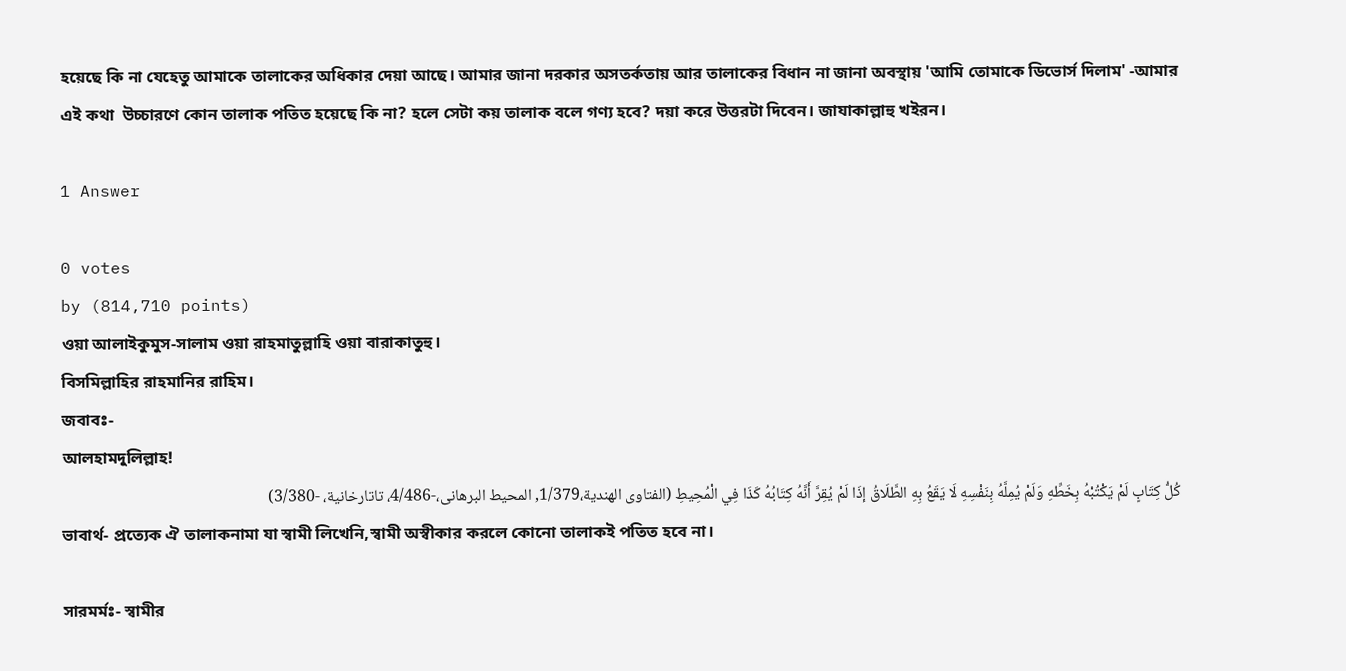হয়েছে কি না যেহেতু আমাকে তালাকের অধিকার দেয়া আছে। আমার জানা দরকার অসতর্কতায় আর তালাকের বিধান না জানা অবস্থায় 'আমি তোমাকে ডিভোর্স দিলাম' -আমার এই কথা  উচ্চারণে কোন তালাক পতিত হয়েছে কি না? হলে সেটা কয় তালাক বলে গণ্য হবে? দয়া করে উত্তরটা দিবেন। জাযাকাল্লাহু খইরন।

1 Answer

0 votes
by (814,710 points)
ওয়া আলাইকুমুস-সালাম ওয়া রাহমাতুল্লাহি ওয়া বারাকাতুহু।
বিসমিল্লাহির রাহমানির রাহিম।
জবাবঃ-
আলহামদুলিল্লাহ!
كُلُّ كِتَابٍ لَمْ يَكْتُبْهُ بِخَطِّهِ وَلَمْ يُمِلَّهُ بِنَفْسِهِ لَا يَقَعُ بِهِ الطَّلَاقُ إذَا لَمْ يُقِرَّ أَنَّهُ كِتَابُهُ كَذَا فِي الْمُحِيطِ (الفتاوى الهندية،1/379, المحيط البرهانى،-4/486، تاتارخانية، -3/380)
ভাবার্থ- প্রত্যেক ঐ তালাকনামা যা স্বামী লিখেনি,স্বামী অস্বীকার করলে কোনো তালাকই পতিত হবে না।

সারমর্মঃ- স্বামীর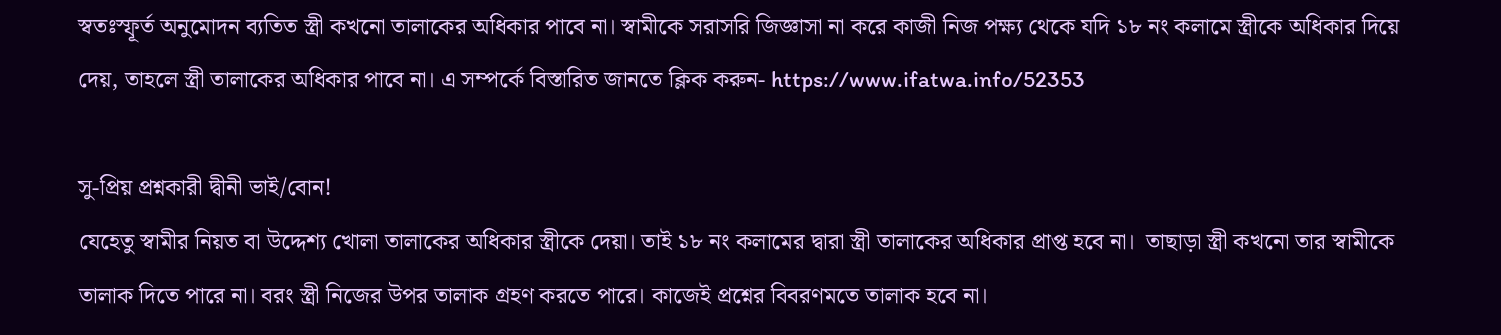স্বতঃস্ফূর্ত অনুমোদন ব্যতিত স্ত্রী কখনো তালাকের অধিকার পাবে না। স্বামীকে সরাসরি জিজ্ঞাসা না করে কাজী নিজ পক্ষ্য থেকে যদি ১৮ নং কলামে স্ত্রীকে অধিকার দিয়ে দেয়, তাহলে স্ত্রী তালাকের অধিকার পাবে না। এ সম্পর্কে বিস্তারিত জানতে ক্লিক করুন- https://www.ifatwa.info/52353

সু-প্রিয় প্রশ্নকারী দ্বীনী ভাই/বোন!
যেহেতু স্বামীর নিয়ত বা উদ্দেশ্য খোলা তালাকের অধিকার স্ত্রীকে দেয়া। তাই ১৮ নং কলামের দ্বারা স্ত্রী তালাকের অধিকার প্রাপ্ত হবে না।  তাছাড়া স্ত্রী কখনো তার স্বামীকে তালাক দিতে পারে না। বরং স্ত্রী নিজের উপর তালাক গ্রহণ করতে পারে। কাজেই প্রশ্নের বিবরণমতে তালাক হবে না।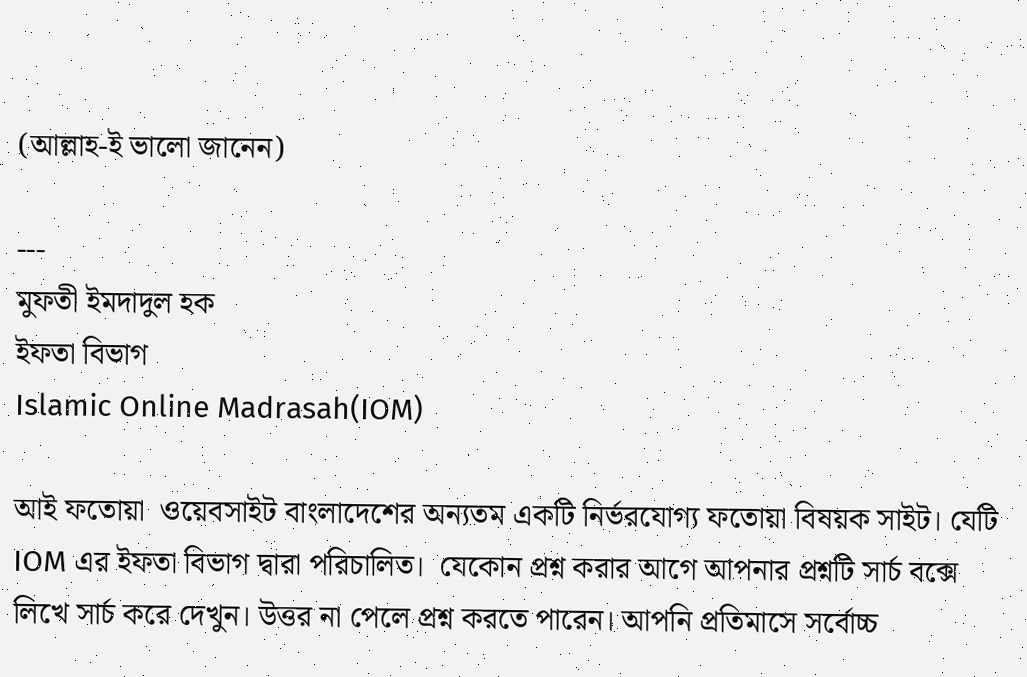(আল্লাহ-ই ভালো জানেন)

---
মুফতী ইমদাদুল হক
ইফতা বিভাগ
Islamic Online Madrasah(IOM)

আই ফতোয়া  ওয়েবসাইট বাংলাদেশের অন্যতম একটি নির্ভরযোগ্য ফতোয়া বিষয়ক সাইট। যেটি IOM এর ইফতা বিভাগ দ্বারা পরিচালিত।  যেকোন প্রশ্ন করার আগে আপনার প্রশ্নটি সার্চ বক্সে লিখে সার্চ করে দেখুন। উত্তর না পেলে প্রশ্ন করতে পারেন। আপনি প্রতিমাসে সর্বোচ্চ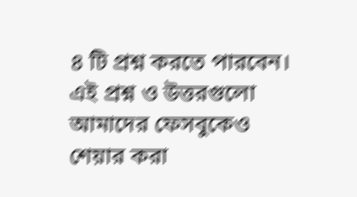৪ টি প্রশ্ন করতে পারবেন। এই প্রশ্ন ও উত্তরগুলো আমাদের ফেসবুকেও শেয়ার করা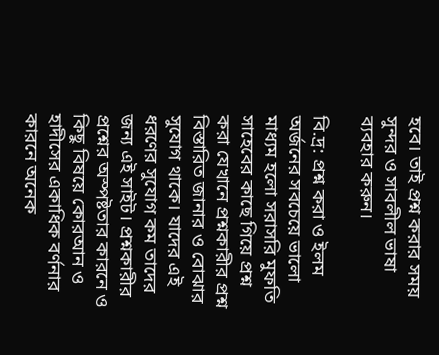হবে। তাই প্রশ্ন করার সময় সুন্দর ও সাবলীল ভাষা ব্যবহার করুন।

বি.দ্র: প্রশ্ন করা ও ইলম অর্জনের সবচেয়ে ভালো মাধ্যম হলো সরাসরি মুফতি সাহেবের কাছে গিয়ে প্রশ্ন করা যেখানে প্রশ্নকারীর প্রশ্ন বিস্তারিত জানার ও বোঝার সুযোগ থাকে। যাদের এই ধরণের সুযোগ কম তাদের জন্য এই সাইট। প্রশ্নকারীর প্রশ্নের অস্পষ্টতার কারনে ও কিছু বিষয়ে কোরআন ও হাদীসের একাধিক বর্ণনার কারনে অনেক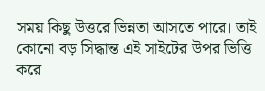সময় কিছু উত্তরে ভিন্নতা আসতে পারে। তাই কোনো বড় সিদ্ধান্ত এই সাইটের উপর ভিত্তি করে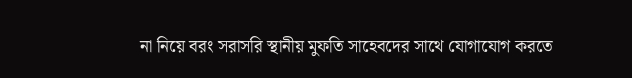না নিয়ে বরং সরাসরি স্থানীয় মুফতি সাহেবদের সাথে যোগাযোগ করতে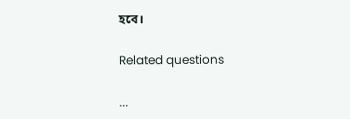হবে।

Related questions

...